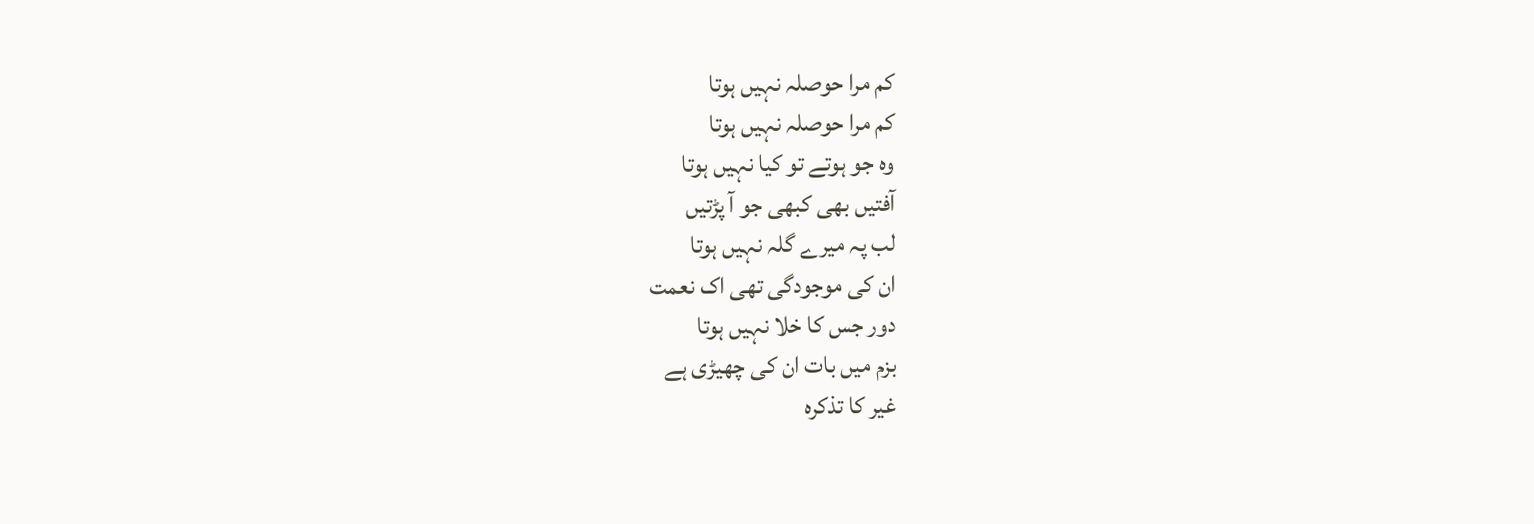کم مرا حوصلہ نہیں ہوتا
کم مرا حوصلہ نہیں ہوتا
وہ جو ہوتے تو کیا نہیں ہوتا
آفتیں بھی کبھی جو آ پڑتیں
لب پہ میرے گلہ نہیں ہوتا
ان کی موجودگی تھی اک نعمت
دور جس کا خلا نہیں ہوتا
بزم میں بات ان کی چھیڑی ہے
غیر کا تذکرہ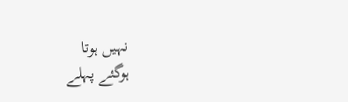نہیں ہوتا
ہوگئے پہلے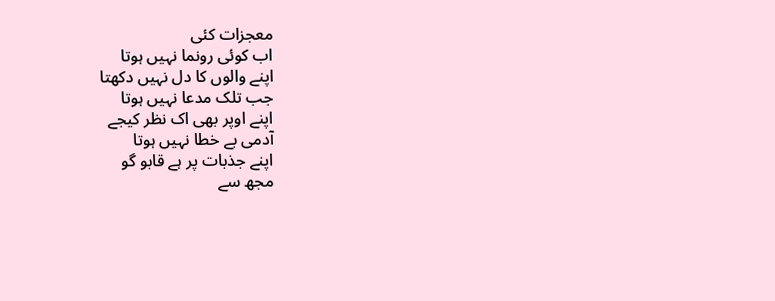معجزات کئی
اب کوئی رونما نہیں ہوتا
اپنے والوں کا دل نہیں دکھتا
جب تلک مدعا نہیں ہوتا
اپنے اوپر بھی اک نظر کیجے
آدمی بے خطا نہیں ہوتا
اپنے جذبات پر ہے قابو گو
مجھ سے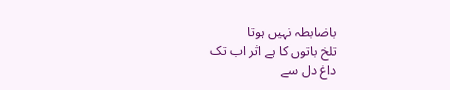باضابطہ نہیں ہوتا
تلخ باتوں کا ہے اثر اب تک
داغ دل سے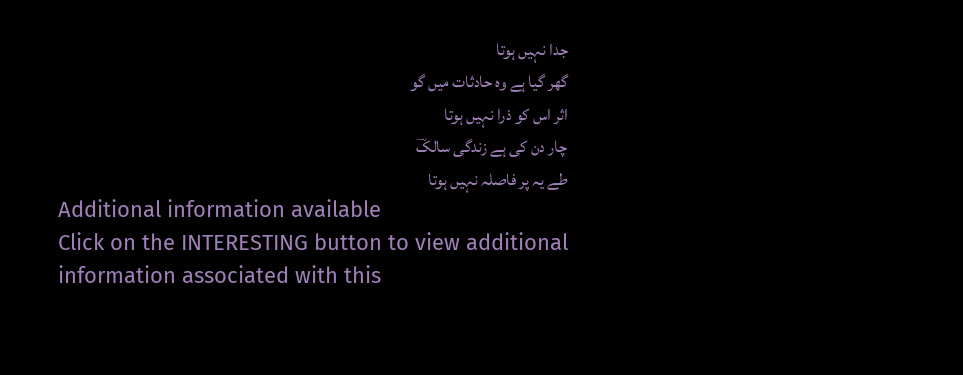جدا نہیں ہوتا
گھر گیا ہے وہ حادثات میں گو
اثر اس کو ذرا نہیں ہوتا
چار دن کی ہے زندگی سالکؔ
طے یہ پر فاصلہ نہیں ہوتا
Additional information available
Click on the INTERESTING button to view additional information associated with this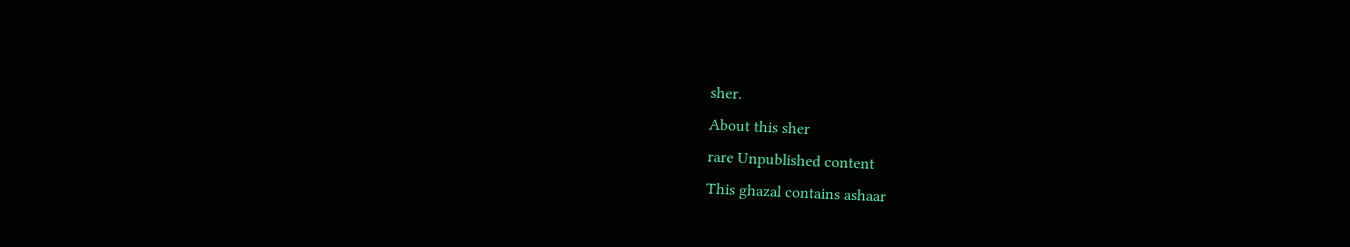sher.
About this sher
rare Unpublished content
This ghazal contains ashaar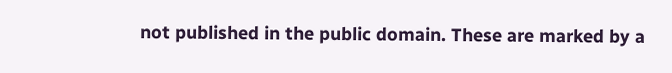not published in the public domain. These are marked by a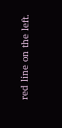red line on the left.